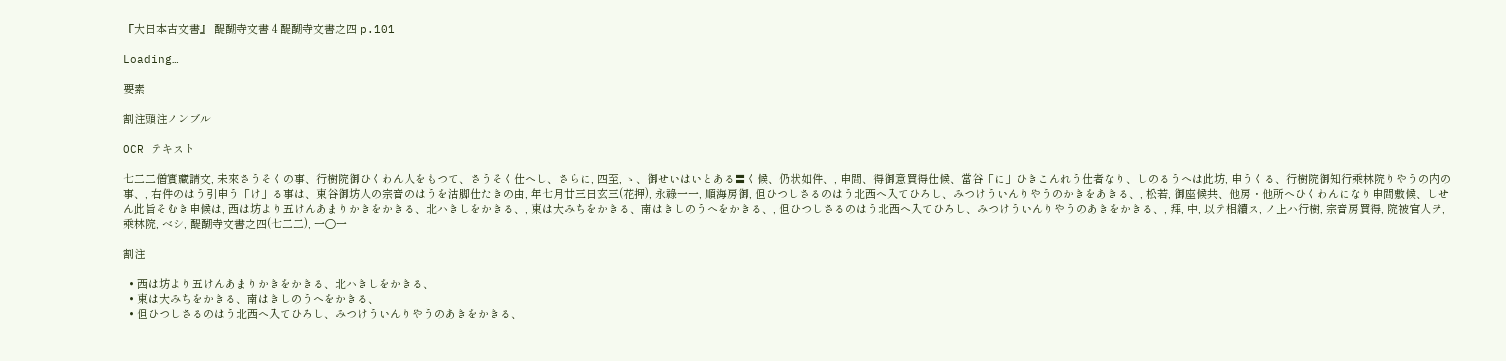『大日本古文書』 醍醐寺文書 4 醍醐寺文書之四 p.101

Loading…

要素

割注頭注ノンブル

OCR テキスト

七二二僧實藏請文, 未來さうそくの事、行樹院御ひくわん人をもつて、さうそく仕へし、さらに, 四至, ゝ、御せいはいとある〓く候、仍状如件、, 申間、得御意買得仕候、當谷「に」ひきこんれう仕者なり、しのるうへは此坊, 申うくる、行樹院御知行乘林院りやうの内の事、, 右件のはう引申う「け」る事は、東谷御坊人の宗音のはうを沽脚仕たきの由, 年七月廿三日玄三(花押), 永祿一一, 順海房御, 但ひつしさるのはう北西へ入てひろし、みつけういんりやうのかきをあきる、, 松若, 御座候共、他房・他所へひくわんになり申間敷候、しせん此旨そむき申候は, 西は坊より五けんあまりかきをかきる、北ハきしをかきる、, 東は大みちをかきる、南はきしのうへをかきる、, 但ひつしさるのはう北西へ入てひろし、みつけういんりやうのあきをかきる、, 拜, 中, 以テ相續ス, ノ上ハ行樹, 宗音房買得, 院被官人ヲ, 乘林院, ベシ, 醍醐寺文書之四(七二二), 一〇一

割注

  • 西は坊より五けんあまりかきをかきる、北ハきしをかきる、
  • 東は大みちをかきる、南はきしのうへをかきる、
  • 但ひつしさるのはう北西へ入てひろし、みつけういんりやうのあきをかきる、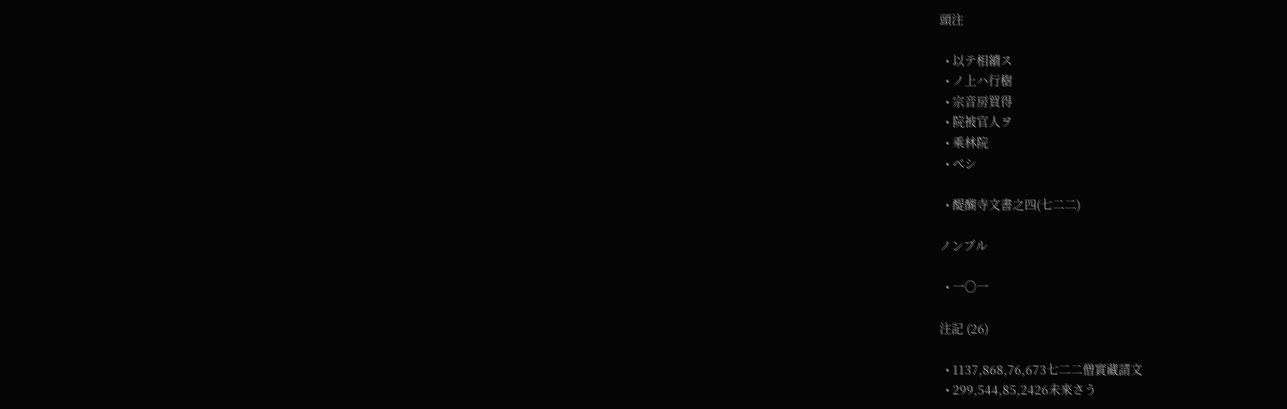頭注

  • 以テ相續ス
  • ノ上ハ行樹
  • 宗音房買得
  • 院被官人ヲ
  • 乘林院
  • ベシ

  • 醍醐寺文書之四(七二二)

ノンブル

  • 一〇一

注記 (26)

  • 1137,868,76,673七二二僧實藏請文
  • 299,544,85,2426未來さう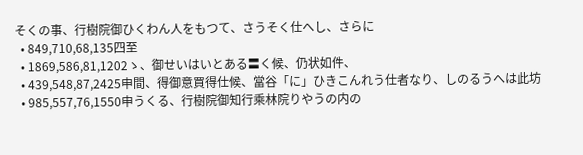そくの事、行樹院御ひくわん人をもつて、さうそく仕へし、さらに
  • 849,710,68,135四至
  • 1869,586,81,1202ゝ、御せいはいとある〓く候、仍状如件、
  • 439,548,87,2425申間、得御意買得仕候、當谷「に」ひきこんれう仕者なり、しのるうへは此坊
  • 985,557,76,1550申うくる、行樹院御知行乘林院りやうの内の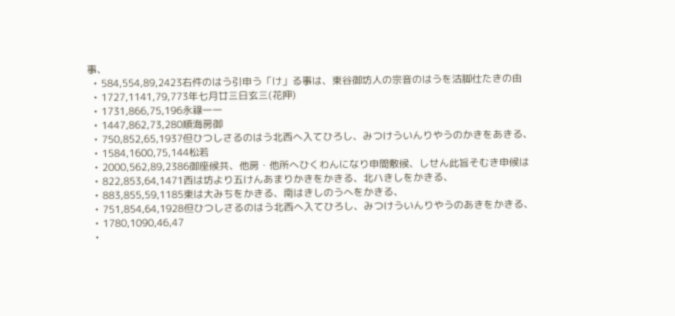事、
  • 584,554,89,2423右件のはう引申う「け」る事は、東谷御坊人の宗音のはうを沽脚仕たきの由
  • 1727,1141,79,773年七月廿三日玄三(花押)
  • 1731,866,75,196永祿一一
  • 1447,862,73,280順海房御
  • 750,852,65,1937但ひつしさるのはう北西へ入てひろし、みつけういんりやうのかきをあきる、
  • 1584,1600,75,144松若
  • 2000,562,89,2386御座候共、他房・他所へひくわんになり申間敷候、しせん此旨そむき申候は
  • 822,853,64,1471西は坊より五けんあまりかきをかきる、北ハきしをかきる、
  • 883,855,59,1185東は大みちをかきる、南はきしのうへをかきる、
  • 751,854,64,1928但ひつしさるのはう北西へ入てひろし、みつけういんりやうのあきをかきる、
  • 1780,1090,46,47
  •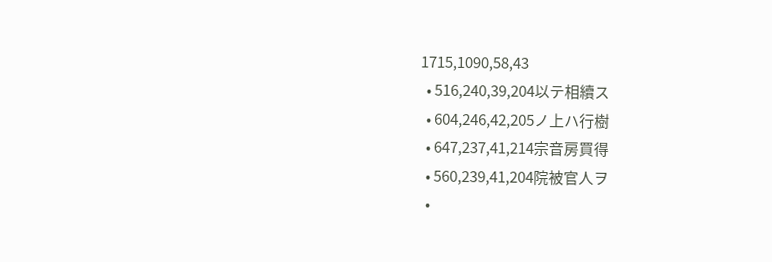1715,1090,58,43
  • 516,240,39,204以テ相續ス
  • 604,246,42,205ノ上ハ行樹
  • 647,237,41,214宗音房買得
  • 560,239,41,204院被官人ヲ
  •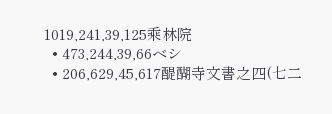1019,241,39,125乘林院
  • 473,244,39,66ベシ
  • 206,629,45,617醍醐寺文書之四(七二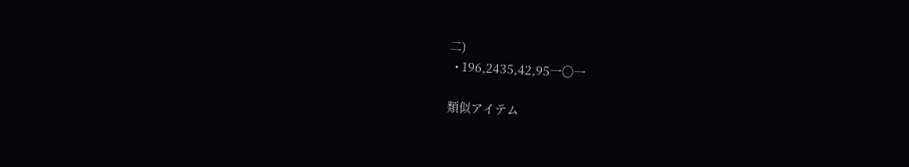二)
  • 196,2435,42,95一〇一

類似アイテム